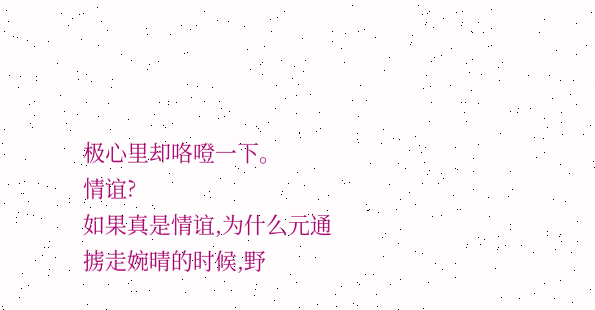极心里却咯噔一下。
情谊?
如果真是情谊,为什么元通掳走婉晴的时候,野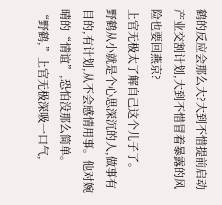鹤的反应会那么大?大到不惜提前启动产业交割计划,大到不惜冒着暴露的风险也要回燕京?
上官无极太了解自己这个儿子了。
野鹤从小就是个心思深沉的人,做事有目的,有计划,从不会感情用事。他对婉晴的“情谊”,恐怕没那么简单。
“野鹤,”上官无极深吸一口气,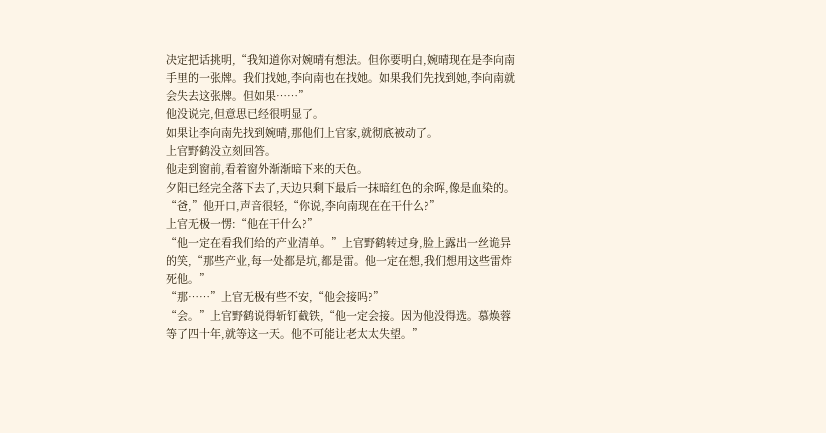决定把话挑明,“我知道你对婉晴有想法。但你要明白,婉晴现在是李向南手里的一张牌。我们找她,李向南也在找她。如果我们先找到她,李向南就会失去这张牌。但如果……”
他没说完,但意思已经很明显了。
如果让李向南先找到婉晴,那他们上官家,就彻底被动了。
上官野鹤没立刻回答。
他走到窗前,看着窗外渐渐暗下来的天色。
夕阳已经完全落下去了,天边只剩下最后一抹暗红色的余晖,像是血染的。
“爸,”他开口,声音很轻,“你说,李向南现在在干什么?”
上官无极一愣:“他在干什么?”
“他一定在看我们给的产业清单。”上官野鹤转过身,脸上露出一丝诡异的笑,“那些产业,每一处都是坑,都是雷。他一定在想,我们想用这些雷炸死他。”
“那……”上官无极有些不安,“他会接吗?”
“会。”上官野鹤说得斩钉截铁,“他一定会接。因为他没得选。慕焕蓉等了四十年,就等这一天。他不可能让老太太失望。”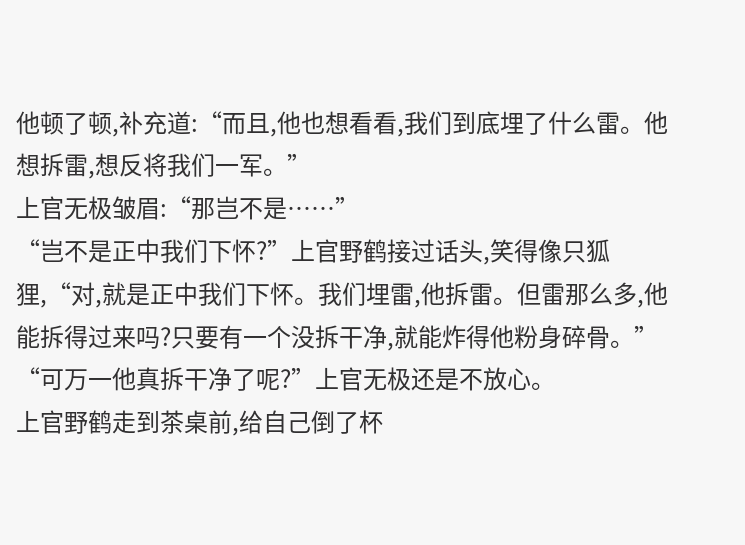他顿了顿,补充道:“而且,他也想看看,我们到底埋了什么雷。他想拆雷,想反将我们一军。”
上官无极皱眉:“那岂不是……”
“岂不是正中我们下怀?”上官野鹤接过话头,笑得像只狐狸,“对,就是正中我们下怀。我们埋雷,他拆雷。但雷那么多,他能拆得过来吗?只要有一个没拆干净,就能炸得他粉身碎骨。”
“可万一他真拆干净了呢?”上官无极还是不放心。
上官野鹤走到茶桌前,给自己倒了杯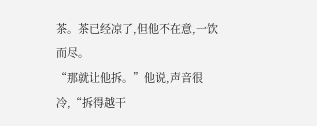茶。茶已经凉了,但他不在意,一饮而尽。
“那就让他拆。”他说,声音很冷,“拆得越干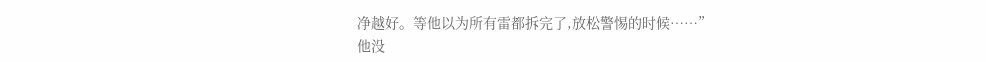净越好。等他以为所有雷都拆完了,放松警惕的时候……”
他没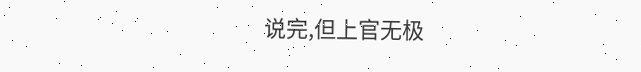说完,但上官无极